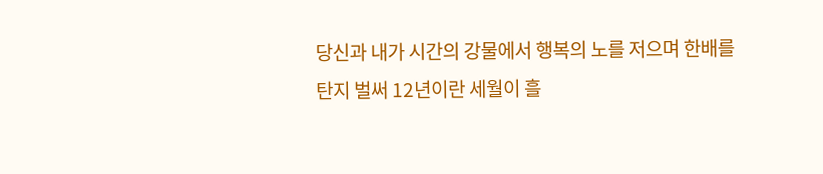당신과 내가 시간의 강물에서 행복의 노를 저으며 한배를 탄지 벌써 12년이란 세월이 흘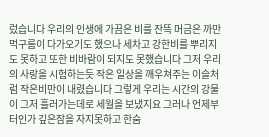렀습니다 우리의 인생에 가끔은 비를 잔뜩 머금은 까만 먹구름이 다가오기도 했으나 세차고 강한비를 뿌리지도 못하고 또한 비바람이 되지도 못했습니다 그저 우리의 사랑을 시험하는듯 작은 일상을 깨우쳐주는 이슬처럼 작은비만이 내렸습니다 그렇게 우리는 시간의 강물이 그저 흘러가는데로 세월을 보냈지요 그러나 언제부터인가 깊은잠을 자지못하고 한숨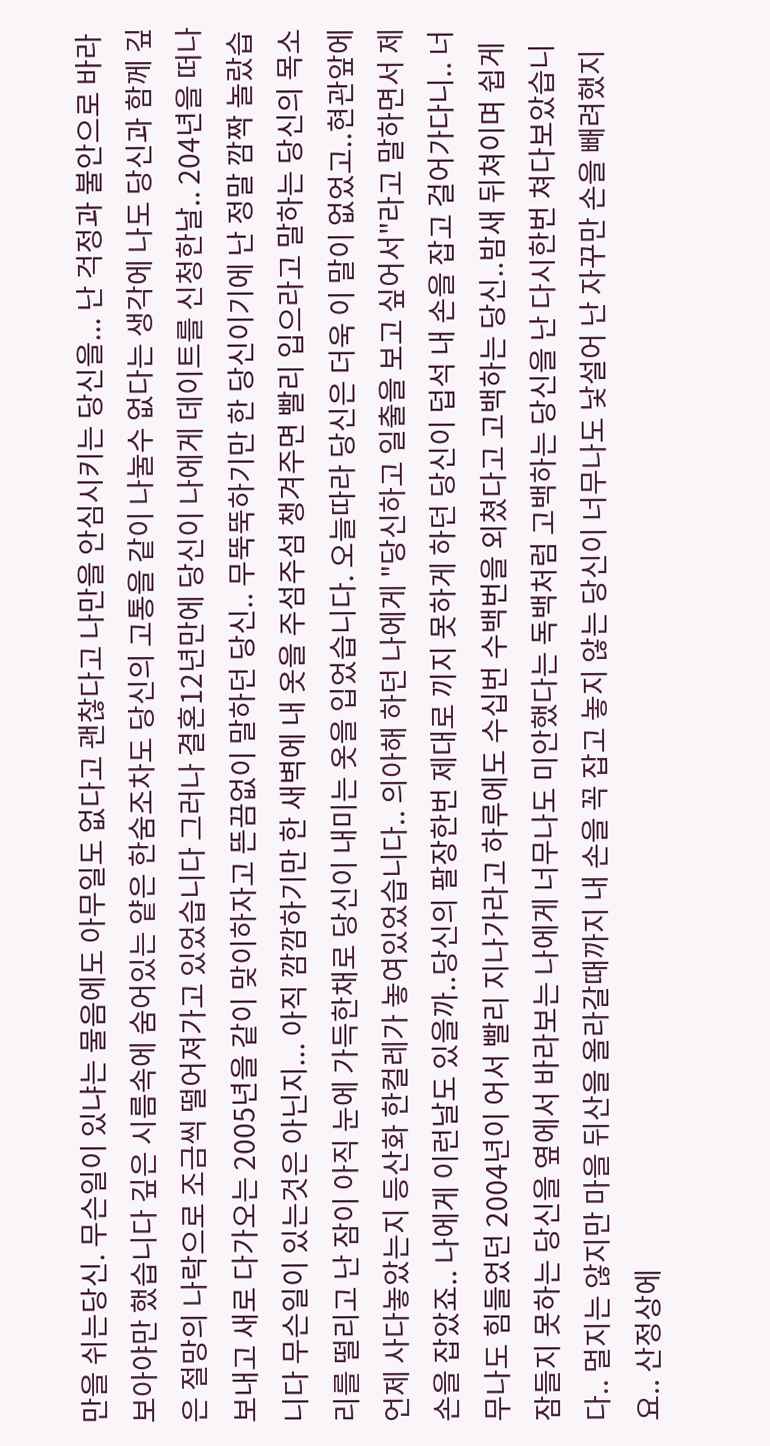만을 쉬는당신. 무슨일이 있냐는 물음에도 아무일도 없다고 괜찮다고 나만을 안심시키는 당신을... 난 걱정과 불안으로 바라보아야만 했습니다 깊은 시름속에 숨어있는 얕은 한숨조차도 당신의 고통을 같이 나눌수 없다는 생각에 나도 당신과 함께 깊은 절망의 나락으로 조금씩 떨어져가고 있었습니다 그러나 결혼12년만에 당신이 나에게 데이트를 신청한날.. 204년을 떠나보내고 새로 다가오는 2005년을 같이 맞이하자고 뜬끔없이 말하던 당신.. 무뚝뚝하기만 한 당신이기에 난 정말 깜짝 놀랐습니다 무슨일이 있는것은 아닌지... 아직 깜깜하기만 한 새벽에 내 옷을 주섬주섬 챙겨주면 빨리 입으라고 말하는 당신의 목소리를 떨리고 난 잠이 아직 눈에 가득한채로 당신이 내미는 옷을 입었습니다. 오늘따라 당신은 더욱 이 말이 없었고..현관앞에 언제 사다놓았는지 등산화 한컬레가 놓여있었습니다.. 의아해 하던 나에게 "당신하고 일출을 보고 싶어서"라고 말하면서 제 손을 잡았죠.. 나에게 이런날도 있을까..당신의 팔장한번 제대로 끼지 못하게 하던 당신이 덥석 내 손을 잡고 걸어가다니.. 너무나도 힘들었던 2004년이 어서 빨리 지나가라고 하루에도 수십번 수백번을 외쳤다고 고백하는 당신..밤새 뒤쳐이며 쉽게 잠들지 못하는 당신을 옆에서 바라보는 나에게 너무나도 미안했다는 독백처럼 고백하는 당신을 난 다시한번 쳐다보았습니다.. 멀지는 않지만 마을 뒤산을 올라갈때까지 내 손을 꼭 잡고 놓지 않는 당신이 너무나도 낯설어 난 자꾸만 손을 빼려했지요.. 산정상에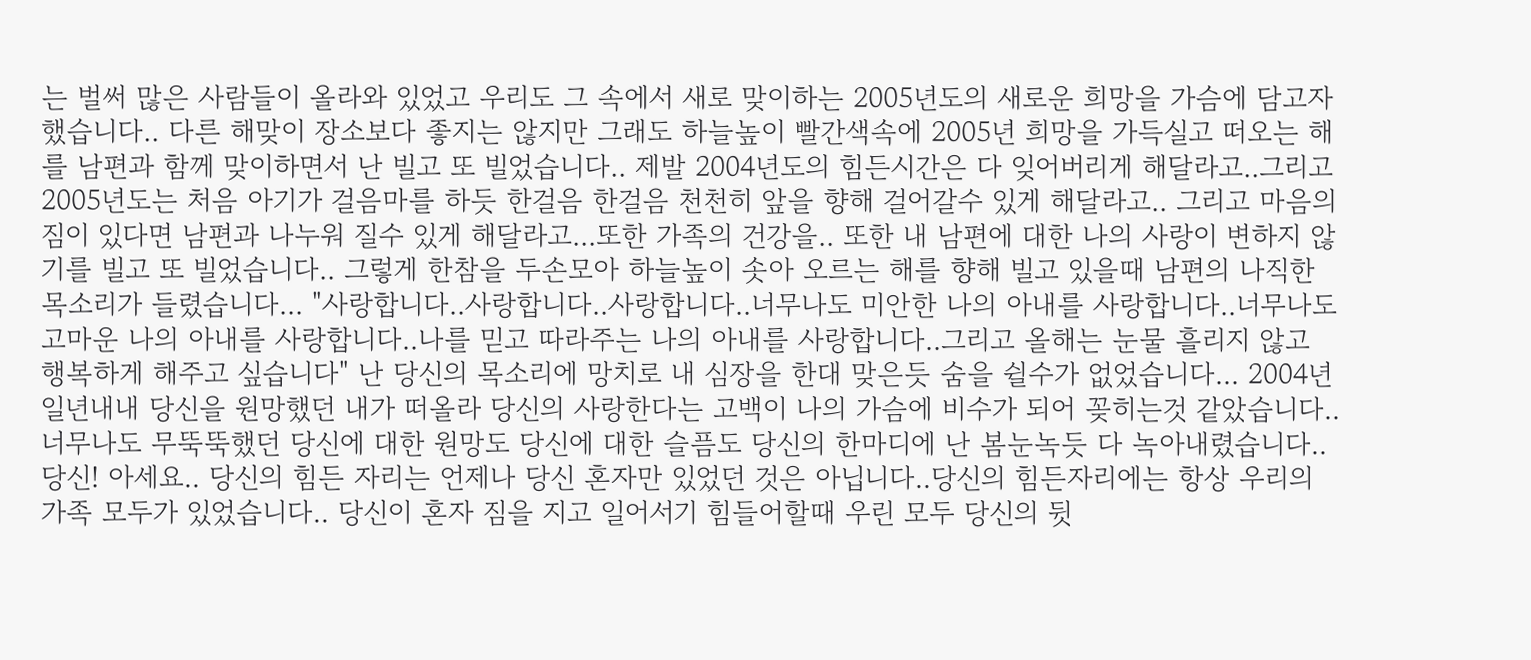는 벌써 많은 사람들이 올라와 있었고 우리도 그 속에서 새로 맞이하는 2005년도의 새로운 희망을 가슴에 담고자 했습니다.. 다른 해맞이 장소보다 좋지는 않지만 그래도 하늘높이 빨간색속에 2005년 희망을 가득실고 떠오는 해를 남편과 함께 맞이하면서 난 빌고 또 빌었습니다.. 제발 2004년도의 힘든시간은 다 잊어버리게 해달라고..그리고 2005년도는 처음 아기가 걸음마를 하듯 한걸음 한걸음 천천히 앞을 향해 걸어갈수 있게 해달라고.. 그리고 마음의 짐이 있다면 남편과 나누워 질수 있게 해달라고...또한 가족의 건강을.. 또한 내 남편에 대한 나의 사랑이 변하지 않기를 빌고 또 빌었습니다.. 그렇게 한참을 두손모아 하늘높이 솟아 오르는 해를 향해 빌고 있을때 남편의 나직한 목소리가 들렸습니다... "사랑합니다..사랑합니다..사랑합니다..너무나도 미안한 나의 아내를 사랑합니다..너무나도 고마운 나의 아내를 사랑합니다..나를 믿고 따라주는 나의 아내를 사랑합니다..그리고 올해는 눈물 흘리지 않고 행복하게 해주고 싶습니다" 난 당신의 목소리에 망치로 내 심장을 한대 맞은듯 숨을 쉴수가 없었습니다... 2004년 일년내내 당신을 원망했던 내가 떠올라 당신의 사랑한다는 고백이 나의 가슴에 비수가 되어 꽂히는것 같았습니다.. 너무나도 무뚝뚝했던 당신에 대한 원망도 당신에 대한 슬픔도 당신의 한마디에 난 봄눈녹듯 다 녹아내렸습니다.. 당신! 아세요.. 당신의 힘든 자리는 언제나 당신 혼자만 있었던 것은 아닙니다..당신의 힘든자리에는 항상 우리의 가족 모두가 있었습니다.. 당신이 혼자 짐을 지고 일어서기 힘들어할때 우린 모두 당신의 뒷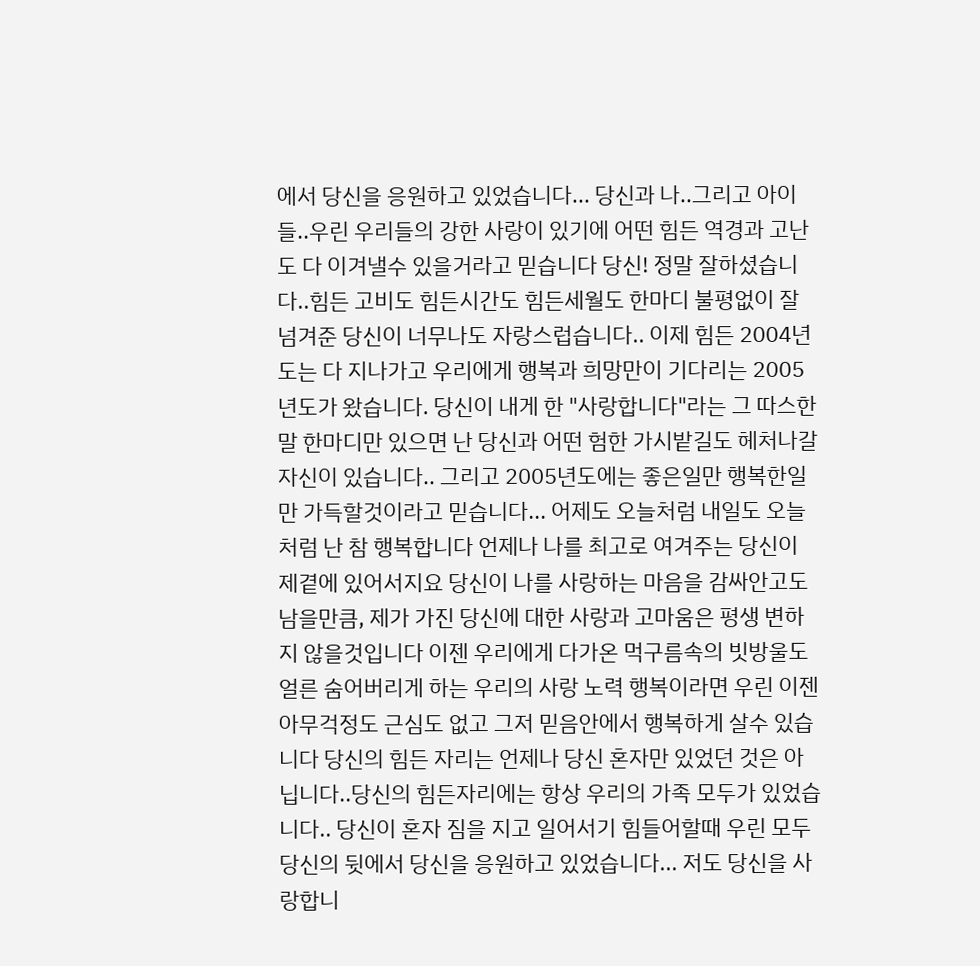에서 당신을 응원하고 있었습니다... 당신과 나..그리고 아이들..우린 우리들의 강한 사랑이 있기에 어떤 힘든 역경과 고난도 다 이겨낼수 있을거라고 믿습니다 당신! 정말 잘하셨습니다..힘든 고비도 힘든시간도 힘든세월도 한마디 불평없이 잘 넘겨준 당신이 너무나도 자랑스럽습니다.. 이제 힘든 2004년도는 다 지나가고 우리에게 행복과 희망만이 기다리는 2005년도가 왔습니다. 당신이 내게 한 "사랑합니다"라는 그 따스한 말 한마디만 있으면 난 당신과 어떤 험한 가시밭길도 헤처나갈 자신이 있습니다.. 그리고 2005년도에는 좋은일만 행복한일만 가득할것이라고 믿습니다... 어제도 오늘처럼 내일도 오늘처럼 난 참 행복합니다 언제나 나를 최고로 여겨주는 당신이 제곁에 있어서지요 당신이 나를 사랑하는 마음을 감싸안고도 남을만큼, 제가 가진 당신에 대한 사랑과 고마움은 평생 변하지 않을것입니다 이젠 우리에게 다가온 먹구름속의 빗방울도 얼른 숨어버리게 하는 우리의 사랑 노력 행복이라면 우린 이젠 아무걱정도 근심도 없고 그저 믿음안에서 행복하게 살수 있습니다 당신의 힘든 자리는 언제나 당신 혼자만 있었던 것은 아닙니다..당신의 힘든자리에는 항상 우리의 가족 모두가 있었습니다.. 당신이 혼자 짐을 지고 일어서기 힘들어할때 우린 모두 당신의 뒷에서 당신을 응원하고 있었습니다... 저도 당신을 사랑합니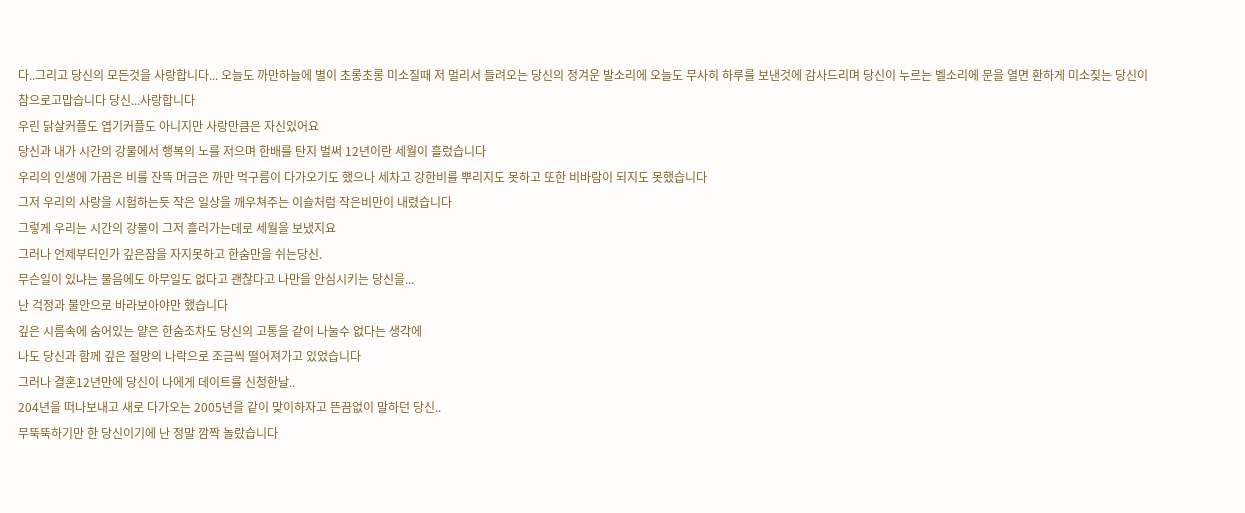다..그리고 당신의 모든것을 사랑합니다... 오늘도 까만하늘에 별이 초롱초롱 미소질때 저 멀리서 들려오는 당신의 정겨운 발소리에 오늘도 무사히 하루를 보낸것에 감사드리며 당신이 누르는 벨소리에 문을 열면 환하게 미소짖는 당신이 참으로고맙습니다 당신...사랑합니다
우린 닭살커플도 엽기커플도 아니지만 사랑만큼은 자신있어요
당신과 내가 시간의 강물에서 행복의 노를 저으며 한배를 탄지 벌써 12년이란 세월이 흘렀습니다
우리의 인생에 가끔은 비를 잔뜩 머금은 까만 먹구름이 다가오기도 했으나 세차고 강한비를 뿌리지도 못하고 또한 비바람이 되지도 못했습니다
그저 우리의 사랑을 시험하는듯 작은 일상을 깨우쳐주는 이슬처럼 작은비만이 내렸습니다
그렇게 우리는 시간의 강물이 그저 흘러가는데로 세월을 보냈지요
그러나 언제부터인가 깊은잠을 자지못하고 한숨만을 쉬는당신.
무슨일이 있냐는 물음에도 아무일도 없다고 괜찮다고 나만을 안심시키는 당신을...
난 걱정과 불안으로 바라보아야만 했습니다
깊은 시름속에 숨어있는 얕은 한숨조차도 당신의 고통을 같이 나눌수 없다는 생각에
나도 당신과 함께 깊은 절망의 나락으로 조금씩 떨어져가고 있었습니다
그러나 결혼12년만에 당신이 나에게 데이트를 신청한날..
204년을 떠나보내고 새로 다가오는 2005년을 같이 맞이하자고 뜬끔없이 말하던 당신..
무뚝뚝하기만 한 당신이기에 난 정말 깜짝 놀랐습니다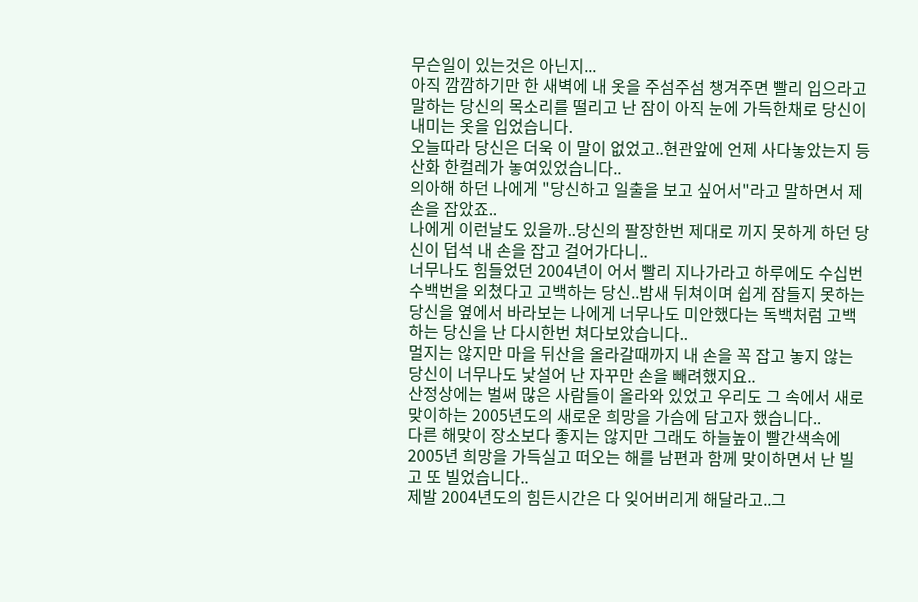무슨일이 있는것은 아닌지...
아직 깜깜하기만 한 새벽에 내 옷을 주섬주섬 챙겨주면 빨리 입으라고 말하는 당신의 목소리를 떨리고 난 잠이 아직 눈에 가득한채로 당신이 내미는 옷을 입었습니다.
오늘따라 당신은 더욱 이 말이 없었고..현관앞에 언제 사다놓았는지 등산화 한컬레가 놓여있었습니다..
의아해 하던 나에게 "당신하고 일출을 보고 싶어서"라고 말하면서 제 손을 잡았죠..
나에게 이런날도 있을까..당신의 팔장한번 제대로 끼지 못하게 하던 당신이 덥석 내 손을 잡고 걸어가다니..
너무나도 힘들었던 2004년이 어서 빨리 지나가라고 하루에도 수십번 수백번을 외쳤다고 고백하는 당신..밤새 뒤쳐이며 쉽게 잠들지 못하는 당신을 옆에서 바라보는 나에게 너무나도 미안했다는 독백처럼 고백하는 당신을 난 다시한번 쳐다보았습니다..
멀지는 않지만 마을 뒤산을 올라갈때까지 내 손을 꼭 잡고 놓지 않는 당신이 너무나도 낯설어 난 자꾸만 손을 빼려했지요..
산정상에는 벌써 많은 사람들이 올라와 있었고 우리도 그 속에서 새로 맞이하는 2005년도의 새로운 희망을 가슴에 담고자 했습니다..
다른 해맞이 장소보다 좋지는 않지만 그래도 하늘높이 빨간색속에 2005년 희망을 가득실고 떠오는 해를 남편과 함께 맞이하면서 난 빌고 또 빌었습니다..
제발 2004년도의 힘든시간은 다 잊어버리게 해달라고..그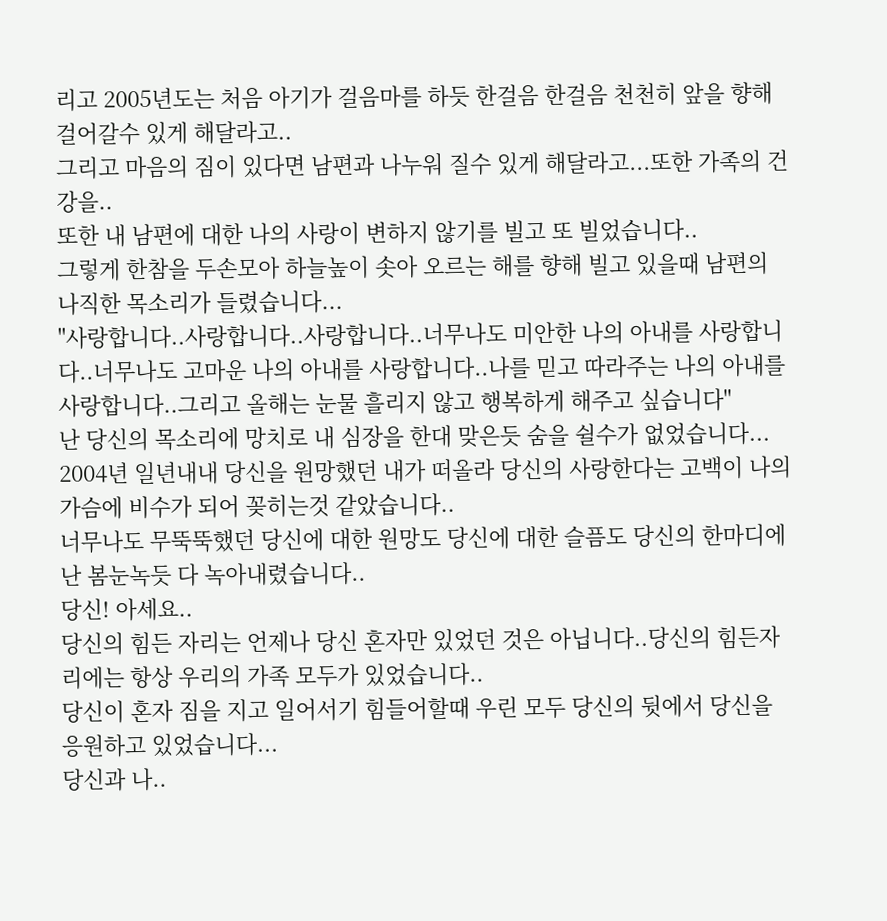리고 2005년도는 처음 아기가 걸음마를 하듯 한걸음 한걸음 천천히 앞을 향해 걸어갈수 있게 해달라고..
그리고 마음의 짐이 있다면 남편과 나누워 질수 있게 해달라고...또한 가족의 건강을..
또한 내 남편에 대한 나의 사랑이 변하지 않기를 빌고 또 빌었습니다..
그렇게 한참을 두손모아 하늘높이 솟아 오르는 해를 향해 빌고 있을때 남편의 나직한 목소리가 들렸습니다...
"사랑합니다..사랑합니다..사랑합니다..너무나도 미안한 나의 아내를 사랑합니다..너무나도 고마운 나의 아내를 사랑합니다..나를 믿고 따라주는 나의 아내를 사랑합니다..그리고 올해는 눈물 흘리지 않고 행복하게 해주고 싶습니다"
난 당신의 목소리에 망치로 내 심장을 한대 맞은듯 숨을 쉴수가 없었습니다...
2004년 일년내내 당신을 원망했던 내가 떠올라 당신의 사랑한다는 고백이 나의 가슴에 비수가 되어 꽂히는것 같았습니다..
너무나도 무뚝뚝했던 당신에 대한 원망도 당신에 대한 슬픔도 당신의 한마디에 난 봄눈녹듯 다 녹아내렸습니다..
당신! 아세요..
당신의 힘든 자리는 언제나 당신 혼자만 있었던 것은 아닙니다..당신의 힘든자리에는 항상 우리의 가족 모두가 있었습니다..
당신이 혼자 짐을 지고 일어서기 힘들어할때 우린 모두 당신의 뒷에서 당신을 응원하고 있었습니다...
당신과 나..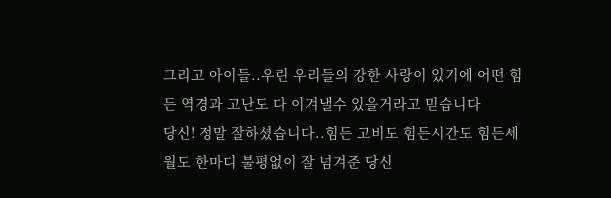그리고 아이들..우린 우리들의 강한 사랑이 있기에 어떤 힘든 역경과 고난도 다 이겨낼수 있을거라고 믿습니다
당신! 정말 잘하셨습니다..힘든 고비도 힘든시간도 힘든세월도 한마디 불평없이 잘 넘겨준 당신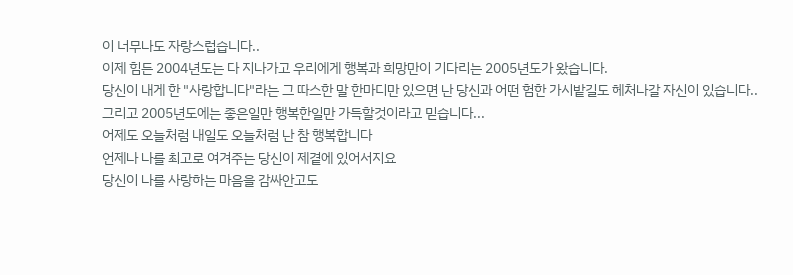이 너무나도 자랑스럽습니다..
이제 힘든 2004년도는 다 지나가고 우리에게 행복과 희망만이 기다리는 2005년도가 왔습니다.
당신이 내게 한 "사랑합니다"라는 그 따스한 말 한마디만 있으면 난 당신과 어떤 험한 가시밭길도 헤처나갈 자신이 있습니다..
그리고 2005년도에는 좋은일만 행복한일만 가득할것이라고 믿습니다...
어제도 오늘처럼 내일도 오늘처럼 난 참 행복합니다
언제나 나를 최고로 여겨주는 당신이 제곁에 있어서지요
당신이 나를 사랑하는 마음을 감싸안고도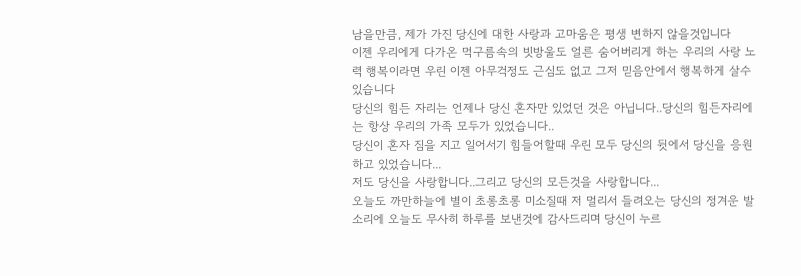남을만큼, 제가 가진 당신에 대한 사랑과 고마움은 평생 변하지 않을것입니다
이젠 우리에게 다가온 먹구름속의 빗방울도 얼른 숨어버리게 하는 우리의 사랑 노력 행복이라면 우린 이젠 아무걱정도 근심도 없고 그저 믿음안에서 행복하게 살수 있습니다
당신의 힘든 자리는 언제나 당신 혼자만 있었던 것은 아닙니다..당신의 힘든자리에는 항상 우리의 가족 모두가 있었습니다..
당신이 혼자 짐을 지고 일어서기 힘들어할때 우린 모두 당신의 뒷에서 당신을 응원하고 있었습니다...
저도 당신을 사랑합니다..그리고 당신의 모든것을 사랑합니다...
오늘도 까만하늘에 별이 초롱초롱 미소질때 저 멀리서 들려오는 당신의 정겨운 발소리에 오늘도 무사히 하루를 보낸것에 감사드리며 당신이 누르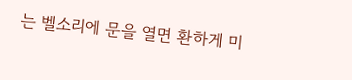는 벨소리에 문을 열면 환하게 미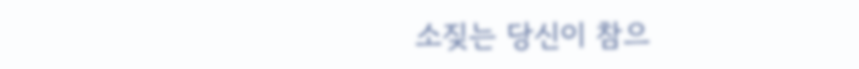소짖는 당신이 참으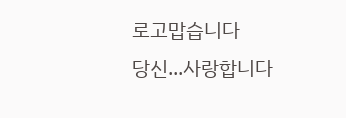로고맙습니다
당신...사랑합니다